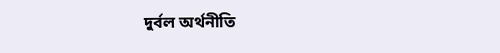দুর্বল অর্থনীতি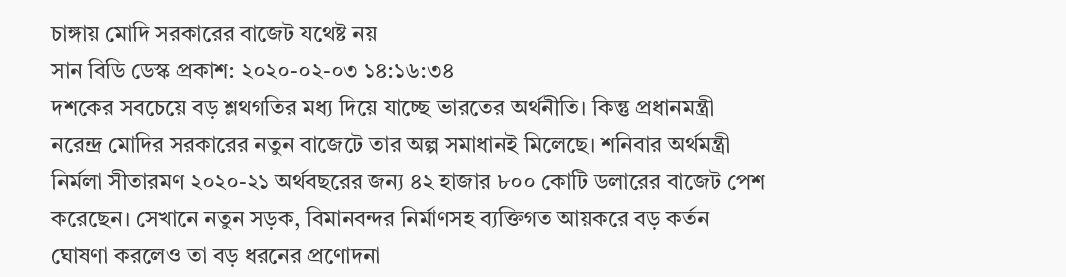চাঙ্গায় মোদি সরকারের বাজেট যথেষ্ট নয়
সান বিডি ডেস্ক প্রকাশ: ২০২০-০২-০৩ ১৪:১৬:৩৪
দশকের সবচেয়ে বড় শ্লথগতির মধ্য দিয়ে যাচ্ছে ভারতের অর্থনীতি। কিন্তু প্রধানমন্ত্রী নরেন্দ্র মোদির সরকারের নতুন বাজেটে তার অল্প সমাধানই মিলেছে। শনিবার অর্থমন্ত্রী নির্মলা সীতারমণ ২০২০-২১ অর্থবছরের জন্য ৪২ হাজার ৮০০ কোটি ডলারের বাজেট পেশ করেছেন। সেখানে নতুন সড়ক, বিমানবন্দর নির্মাণসহ ব্যক্তিগত আয়করে বড় কর্তন ঘোষণা করলেও তা বড় ধরনের প্রণোদনা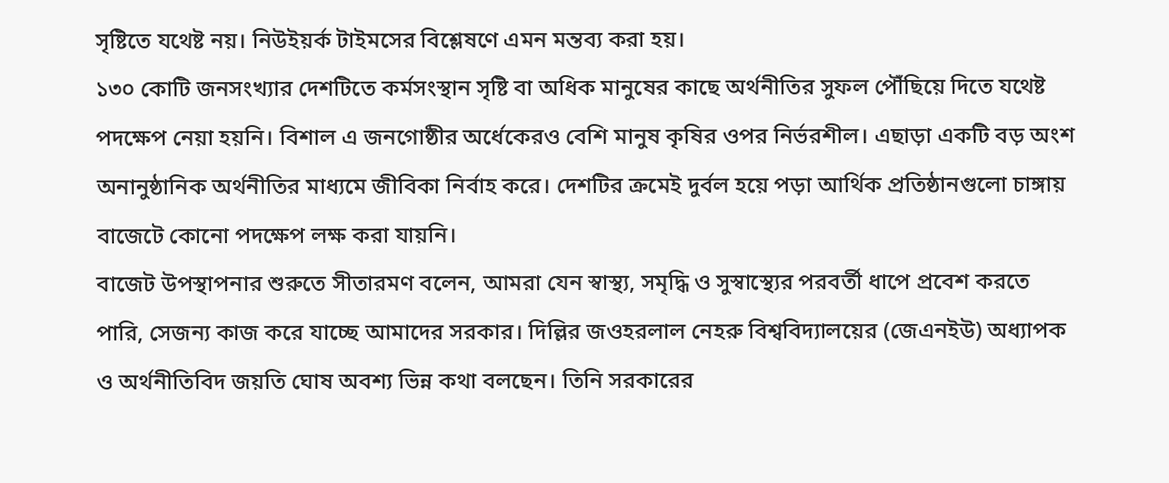সৃষ্টিতে যথেষ্ট নয়। নিউইয়র্ক টাইমসের বিশ্লেষণে এমন মন্তব্য করা হয়।
১৩০ কোটি জনসংখ্যার দেশটিতে কর্মসংস্থান সৃষ্টি বা অধিক মানুষের কাছে অর্থনীতির সুফল পৌঁছিয়ে দিতে যথেষ্ট পদক্ষেপ নেয়া হয়নি। বিশাল এ জনগোষ্ঠীর অর্ধেকেরও বেশি মানুষ কৃষির ওপর নির্ভরশীল। এছাড়া একটি বড় অংশ অনানুষ্ঠানিক অর্থনীতির মাধ্যমে জীবিকা নির্বাহ করে। দেশটির ক্রমেই দুর্বল হয়ে পড়া আর্থিক প্রতিষ্ঠানগুলো চাঙ্গায় বাজেটে কোনো পদক্ষেপ লক্ষ করা যায়নি।
বাজেট উপস্থাপনার শুরুতে সীতারমণ বলেন, আমরা যেন স্বাস্থ্য, সমৃদ্ধি ও সুস্বাস্থ্যের পরবর্তী ধাপে প্রবেশ করতে পারি, সেজন্য কাজ করে যাচ্ছে আমাদের সরকার। দিল্লির জওহরলাল নেহরু বিশ্ববিদ্যালয়ের (জেএনইউ) অধ্যাপক ও অর্থনীতিবিদ জয়তি ঘোষ অবশ্য ভিন্ন কথা বলছেন। তিনি সরকারের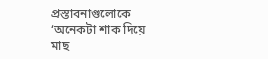প্রস্তাবনাগুলোকে ‘অনেকটা শাক দিয়ে মাছ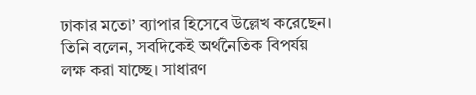ঢাকার মতো’ ব্যাপার হিসেবে উল্লেখ করেছেন।
তিনি বলেন, সবদিকেই অর্থনৈতিক বিপর্যয় লক্ষ করা যাচ্ছে। সাধারণ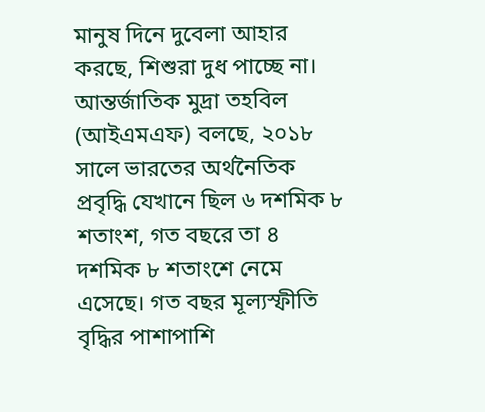মানুষ দিনে দুবেলা আহার করছে, শিশুরা দুধ পাচ্ছে না।
আন্তর্জাতিক মুদ্রা তহবিল (আইএমএফ) বলছে, ২০১৮ সালে ভারতের অর্থনৈতিক প্রবৃদ্ধি যেখানে ছিল ৬ দশমিক ৮ শতাংশ, গত বছরে তা ৪ দশমিক ৮ শতাংশে নেমে এসেছে। গত বছর মূল্যস্ফীতি বৃদ্ধির পাশাপাশি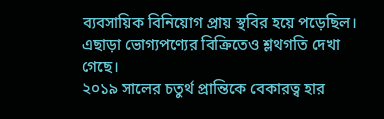ব্যবসায়িক বিনিয়োগ প্রায় স্থবির হয়ে পড়েছিল। এছাড়া ভোগ্যপণ্যের বিক্রিতেও শ্লথগতি দেখা গেছে।
২০১৯ সালের চতুর্থ প্রান্তিকে বেকারত্ব হার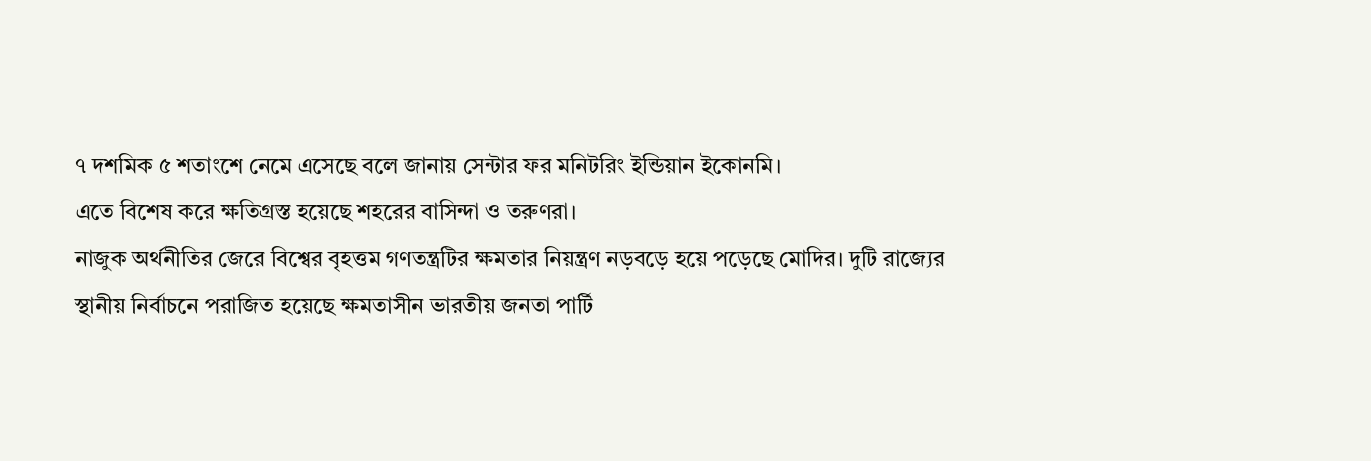৭ দশমিক ৫ শতাংশে নেমে এসেছে বলে জানায় সেন্টার ফর মনিটরিং ইন্ডিয়ান ইকোনমি।
এতে বিশেষ করে ক্ষতিগ্রস্ত হয়েছে শহরের বাসিন্দা ও তরুণরা।
নাজুক অর্থনীতির জেরে বিশ্বের বৃহত্তম গণতন্ত্রটির ক্ষমতার নিয়ন্ত্রণ নড়বড়ে হয়ে পড়েছে মোদির। দুটি রাজ্যের স্থানীয় নির্বাচনে পরাজিত হয়েছে ক্ষমতাসীন ভারতীয় জনতা পার্টি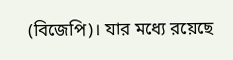(বিজেপি)। যার মধ্যে রয়েছে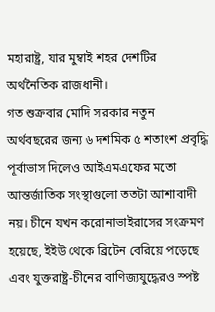মহারাষ্ট্র, যার মুম্বাই শহর দেশটির অর্থনৈতিক রাজধানী।
গত শুক্রবার মোদি সরকার নতুন অর্থবছরের জন্য ৬ দশমিক ৫ শতাংশ প্রবৃদ্ধি পূর্বাভাস দিলেও আইএমএফের মতো আন্তর্জাতিক সংস্থাগুলো ততটা আশাবাদী নয়। চীনে যখন করোনাভাইরাসের সংক্রমণ হয়েছে, ইইউ থেকে ব্রিটেন বেরিয়ে পড়েছে এবং যুক্তরাষ্ট্র-চীনের বাণিজ্যযুদ্ধেরও স্পষ্ট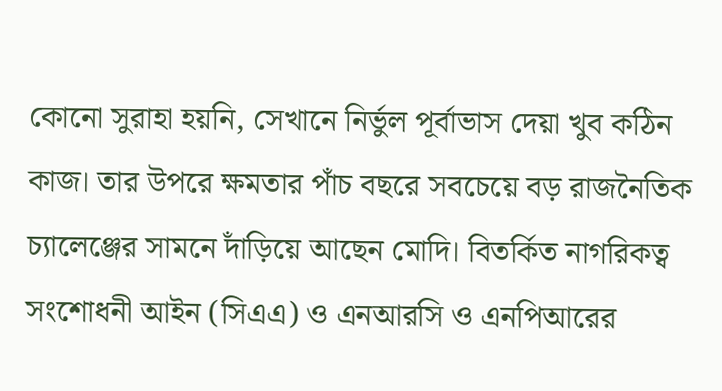কোনো সুরাহা হয়নি, সেখানে নির্ভুল পূর্বাভাস দেয়া খুব কঠিন কাজ। তার উপরে ক্ষমতার পাঁচ বছরে সবচেয়ে বড় রাজনৈতিক চ্যালেঞ্জের সামনে দাঁড়িয়ে আছেন মোদি। বিতর্কিত নাগরিকত্ব সংশোধনী আইন (সিএএ) ও এনআরসি ও এনপিআরের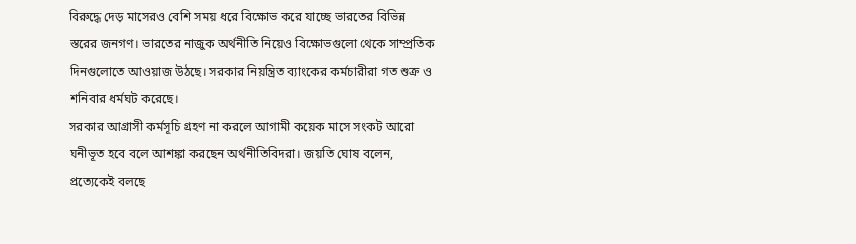বিরুদ্ধে দেড় মাসেরও বেশি সময় ধরে বিক্ষোভ করে যাচ্ছে ভারতের বিভিন্ন স্তরের জনগণ। ভারতের নাজুক অর্থনীতি নিয়েও বিক্ষোভগুলো থেকে সাম্প্রতিক দিনগুলোতে আওয়াজ উঠছে। সরকার নিয়ন্ত্রিত ব্যাংকের কর্মচারীরা গত শুক্র ও শনিবার ধর্মঘট করেছে।
সরকার আগ্রাসী কর্মসূচি গ্রহণ না করলে আগামী কয়েক মাসে সংকট আরো ঘনীভূত হবে বলে আশঙ্কা করছেন অর্থনীতিবিদরা। জয়তি ঘোষ বলেন, প্রত্যেকেই বলছে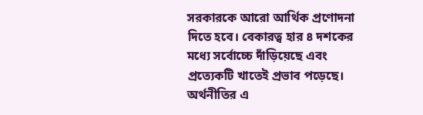সরকারকে আরো আর্থিক প্রণোদনা দিতে হবে। বেকারত্ব হার ৪ দশকের মধ্যে সর্বোচ্চে দাঁড়িয়েছে এবং প্রত্যেকটি খাতেই প্রভাব পড়েছে। অর্থনীতির এ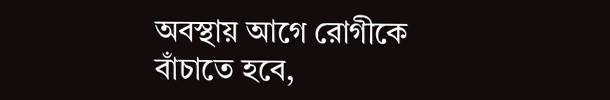অবস্থায় আগে রোগীকে বাঁচাতে হবে,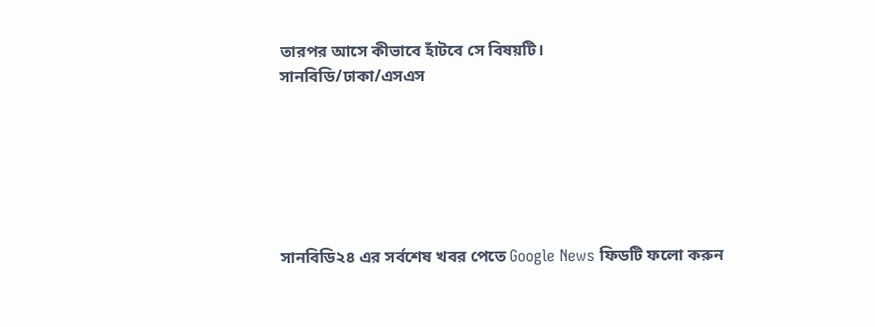তারপর আসে কীভাবে হাঁটবে সে বিষয়টি।
সানবিডি/ঢাকা/এসএস






সানবিডি২৪ এর সর্বশেষ খবর পেতে Google News ফিডটি ফলো করুন